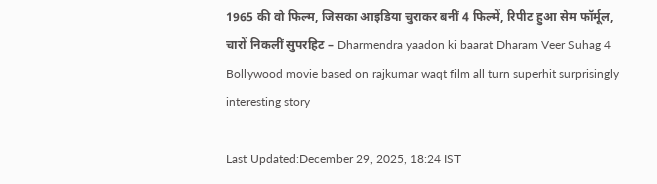1965 की वो फिल्म, जिसका आइडिया चुराकर बनीं 4 फिल्में, रिपीट हुआ सेम फॉर्मूल, चारों निकलीं सुपरहिट – Dharmendra yaadon ki baarat Dharam Veer Suhag 4 Bollywood movie based on rajkumar waqt film all turn superhit surprisingly interesting story

Last Updated:December 29, 2025, 18:24 IST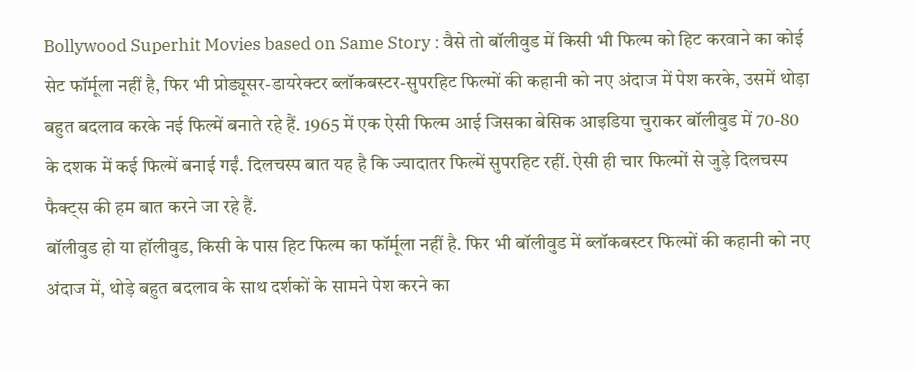Bollywood Superhit Movies based on Same Story : वैसे तो बॉलीवुड में किसी भी फिल्म को हिट करवाने का कोई सेट फॉर्मूला नहीं है, फिर भी प्रोड्यूसर-डायरेक्टर ब्लॉकबस्टर-सुपरहिट फिल्मों की कहानी को नए अंदाज में पेश करके, उसमें थोड़ा बहुत बदलाव करके नई फिल्में बनाते रहे हैं. 1965 में एक ऐसी फिल्म आई जिसका बेसिक आइडिया चुराकर बॉलीवुड में 70-80 के दशक में कई फिल्में बनाई गईं. दिलचस्प बात यह है कि ज्यादातर फिल्में सुपरहिट रहीं. ऐसी ही चार फिल्मों से जुड़े दिलचस्प फैक्ट्स की हम बात करने जा रहे हैं.
बॉलीवुड हो या हॉलीवुड, किसी के पास हिट फिल्म का फॉर्मूला नहीं है. फिर भी बॉलीवुड में ब्लॉकबस्टर फिल्मों की कहानी को नए अंदाज में, थोड़े बहुत बदलाव के साथ दर्शकों के सामने पेश करने का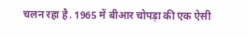चलन रहा है. 1965 में बीआर चोपड़ा की एक ऐसी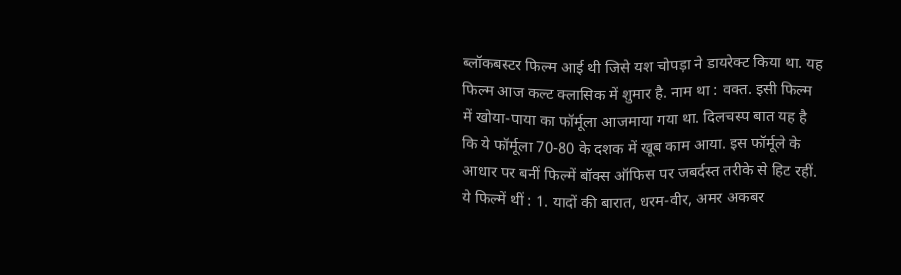ब्लॉकबस्टर फिल्म आई थी जिसे यश चोपड़ा ने डायरेक्ट किया था. यह फिल्म आज कल्ट क्लासिक में शुमार है. नाम था : वक्त. इसी फिल्म में खोया-पाया का फॉर्मूला आजमाया गया था. दिलचस्प बात यह है कि ये फॉर्मूला 70-80 के दशक में खूब काम आया. इस फॉर्मूले के आधार पर बनीं फिल्में बॉक्स ऑफिस पर जबर्दस्त तरीके से हिट रहीं. ये फिल्में थीं : 1. यादों की बारात, धरम-वीर, अमर अकबर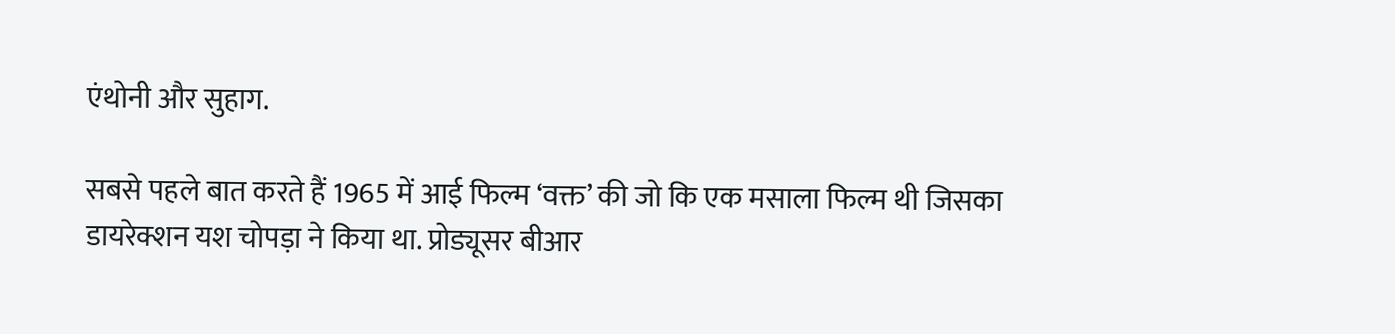एंथोनी और सुहाग.

सबसे पहले बात करते हैं 1965 में आई फिल्म ‘वक्त’ की जो कि एक मसाला फिल्म थी जिसका डायरेक्शन यश चोपड़ा ने किया था. प्रोड्यूसर बीआर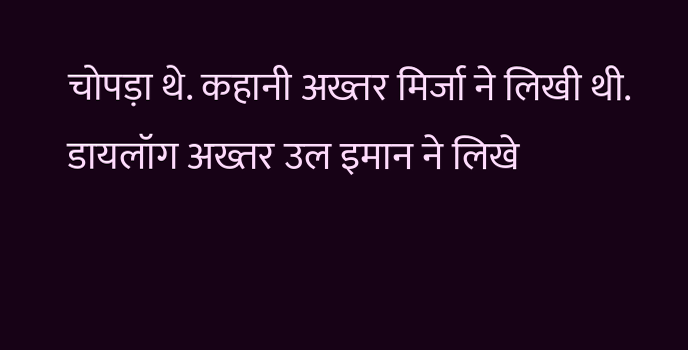चोपड़ा थे. कहानी अख्तर मिर्जा ने लिखी थी. डायलॉग अख्तर उल इमान ने लिखे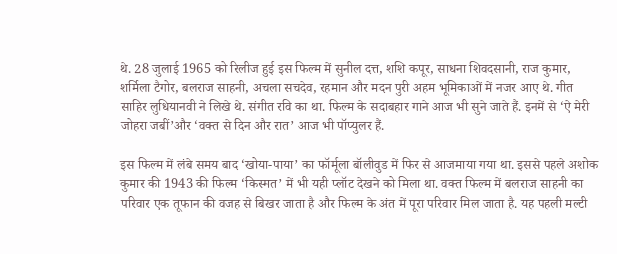थे. 28 जुलाई 1965 को रिलीज हुई इस फिल्म में सुनील दत्त, शशि कपूर, साधना शिवदसानी, राज कुमार, शर्मिला टैगोर, बलराज साहनी, अचला सचदेव, रहमान और मदन पुरी अहम भूमिकाओं में नजर आए थे. गीत साहिर लुधियानवी ने लिखे थे. संगीत रवि का था. फिल्म के सदाबहार गाने आज भी सुने जाते हैं. इनमें से ‘ऐ मेरी जोहरा जबीं’और ‘वक्त से दिन और रात’ आज भी पॉप्युलर हैं.

इस फिल्म में लंबे समय बाद ‘खोया-पाया’ का फॉर्मूला बॉलीवुड में फिर से आजमाया गया था. इससे पहले अशोक कुमार की 1943 की फिल्म ‘किस्मत’ में भी यही प्लॉट देखने को मिला था. वक्त फिल्म में बलराज साहनी का परिवार एक तूफान की वजह से बिखर जाता है और फिल्म के अंत में पूरा परिवार मिल जाता है. यह पहली मल्टी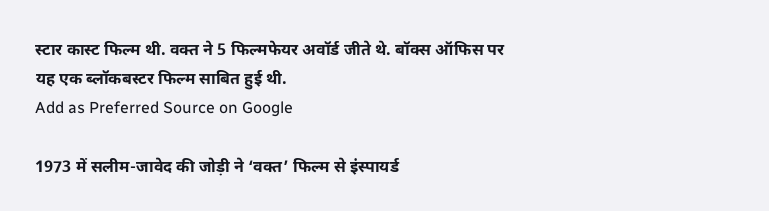स्टार कास्ट फिल्म थी. वक्त ने 5 फिल्मफेयर अवॉर्ड जीते थे. बॉक्स ऑफिस पर यह एक ब्लॉकबस्टर फिल्म साबित हुई थी.
Add as Preferred Source on Google

1973 में सलीम-जावेद की जोड़ी ने ‘वक्त’ फिल्म से इंस्पायर्ड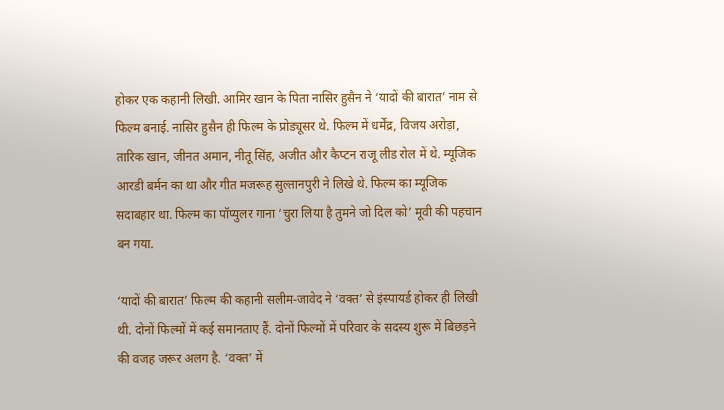होकर एक कहानी लिखी. आमिर खान के पिता नासिर हुसैन ने ‘यादों की बारात’ नाम से फिल्म बनाई. नासिर हुसैन ही फिल्म के प्रोड्यूसर थे. फिल्म में धर्मेंद्र, विजय अरोड़ा, तारिक खान, जीनत अमान, नीतू सिंह, अजीत और कैप्टन राजू लीड रोल में थे. म्यूजिक आरडी बर्मन का था और गीत मजरूह सुल्तानपुरी ने लिखे थे. फिल्म का म्यूजिक सदाबहार था. फिल्म का पॉप्युलर गाना ‘चुरा लिया है तुमने जो दिल को’ मूवी की पहचान बन गया.

‘यादों की बारात’ फिल्म की कहानी सलीम-जावेद ने ‘वक्त’ से इंस्पायर्ड होकर ही लिखी थी. दोनों फिल्मों में कई समानताए हैं. दोनों फिल्मों में परिवार के सदस्य शुरू में बिछड़ने की वजह जरूर अलग है. ‘वक्त’ में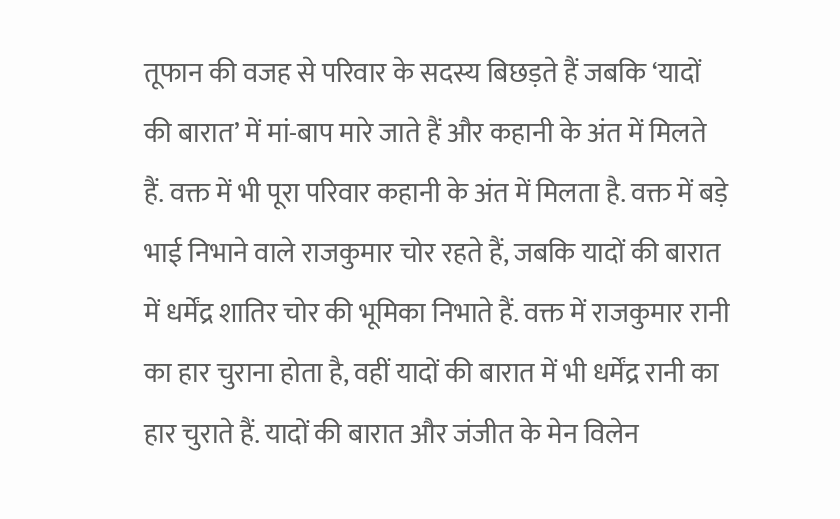तूफान की वजह से परिवार के सदस्य बिछड़ते हैं जबकि ‘यादों की बारात’ में मां-बाप मारे जाते हैं और कहानी के अंत में मिलते हैं. वक्त में भी पूरा परिवार कहानी के अंत में मिलता है. वक्त में बड़े भाई निभाने वाले राजकुमार चोर रहते हैं, जबकि यादों की बारात में धर्मेंद्र शातिर चोर की भूमिका निभाते हैं. वक्त में राजकुमार रानी का हार चुराना होता है, वहीं यादों की बारात में भी धर्मेंद्र रानी का हार चुराते हैं. यादों की बारात और जंजीत के मेन विलेन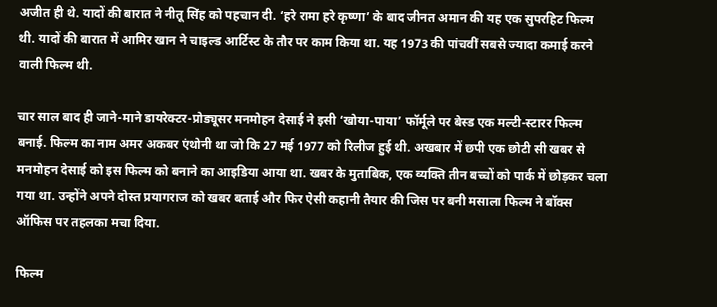अजीत ही थे. यादों की बारात ने नीतू सिंह को पहचान दी. ‘हरे रामा हरे कृष्णा’ के बाद जीनत अमान की यह एक सुपरहिट फिल्म थी. यादों की बारात में आमिर खान ने चाइल्ड आर्टिस्ट के तौर पर काम किया था. यह 1973 की पांचवीं सबसे ज्यादा कमाई करने वाली फिल्म थी.

चार साल बाद ही जाने-माने डायरेक्टर-प्रोड्यूसर मनमोहन देसाई ने इसी ‘खोया-पाया’ फॉर्मूले पर बेस्ड एक मल्टी-स्टारर फिल्म बनाई. फिल्म का नाम अमर अकबर एंथोनी था जो कि 27 मई 1977 को रिलीज हुई थी. अखबार में छपी एक छोटी सी खबर से मनमोहन देसाई को इस फिल्म को बनाने का आइडिया आया था. खबर के मुताबिक, एक व्यक्ति तीन बच्चों को पार्क में छोड़कर चला गया था. उन्होंने अपने दोस्त प्रयागराज को खबर बताई और फिर ऐसी कहानी तैयार की जिस पर बनी मसाला फिल्म ने बॉक्स ऑफिस पर तहलका मचा दिया.

फिल्म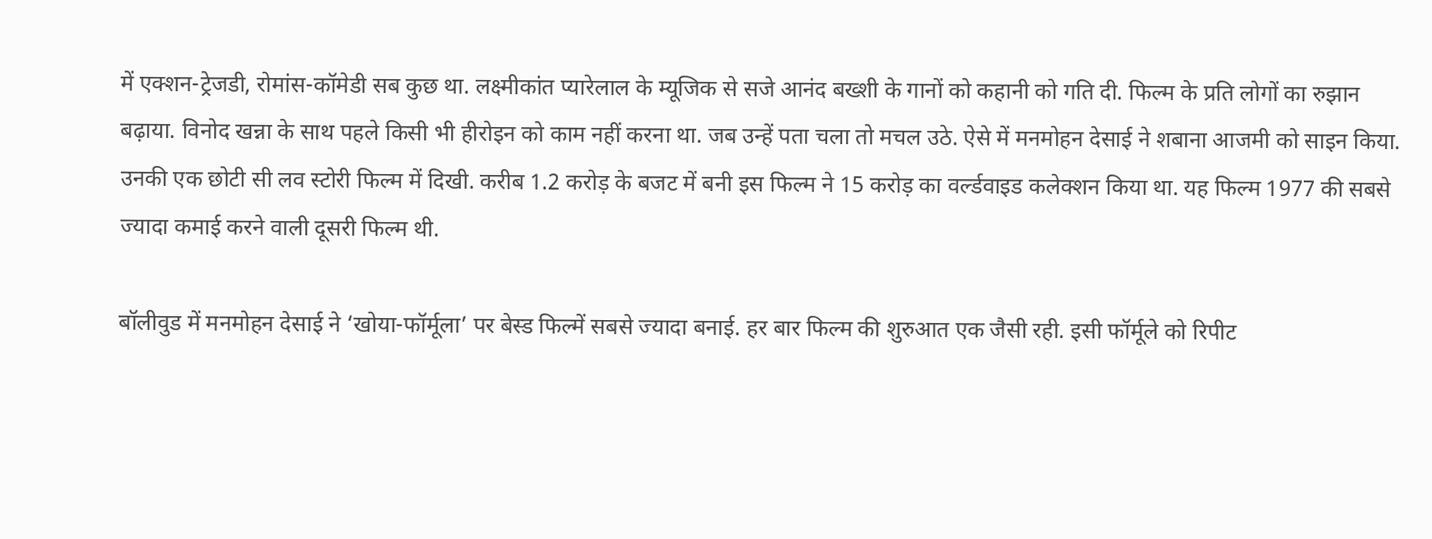में एक्शन-ट्रेजडी, रोमांस-कॉमेडी सब कुछ था. लक्ष्मीकांत प्यारेलाल के म्यूजिक से सजे आनंद बख्शी के गानों को कहानी को गति दी. फिल्म के प्रति लोगों का रुझान बढ़ाया. विनोद खन्ना के साथ पहले किसी भी हीरोइन को काम नहीं करना था. जब उन्हें पता चला तो मचल उठे. ऐसे में मनमोहन देसाई ने शबाना आजमी को साइन किया. उनकी एक छोटी सी लव स्टोरी फिल्म में दिखी. करीब 1.2 करोड़ के बजट में बनी इस फिल्म ने 15 करोड़ का वर्ल्डवाइड कलेक्शन किया था. यह फिल्म 1977 की सबसे ज्यादा कमाई करने वाली दूसरी फिल्म थी.

बॉलीवुड में मनमोहन देसाई ने ‘खोया-फॉर्मूला’ पर बेस्ड फिल्में सबसे ज्यादा बनाई. हर बार फिल्म की शुरुआत एक जैसी रही. इसी फॉर्मूले को रिपीट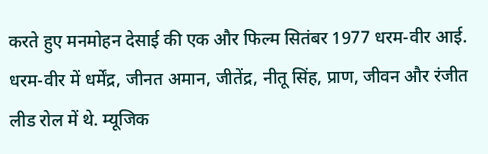करते हुए मनमोहन देसाई की एक और फिल्म सितंबर 1977 धरम-वीर आई. धरम-वीर में धर्मेंद्र, जीनत अमान, जीतेंद्र, नीतू सिंह, प्राण, जीवन और रंजीत लीड रोल में थे. म्यूजिक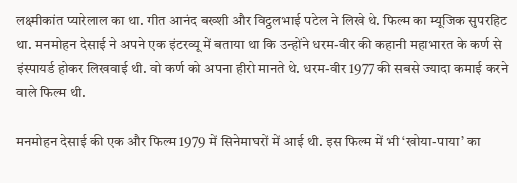लक्ष्मीकांत प्यारेलाल का था. गीत आनंद बख्शी और विट्ठलभाई पटेल ने लिखे थे. फिल्म का म्यूजिक सुपरहिट था. मनमोहन देसाई ने अपने एक इंटरव्यू में बताया था कि उन्होंने धरम-वीर की कहानी महाभारत के कर्ण से इंस्पायर्ड होकर लिखवाई थी. वो कर्ण को अपना हीरो मानते थे. धरम-वीर 1977 की सबसे ज्यादा कमाई करने वाले फिल्म थी.

मनमोहन देसाई की एक और फिल्म 1979 में सिनेमाघरों में आई थी. इस फिल्म में भी ‘खोया-पाया’ का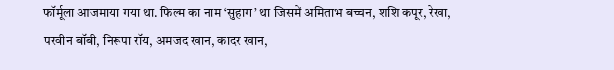फॉर्मूला आजमाया गया था. फिल्म का नाम ‘सुहाग’ था जिसमें अमिताभ बच्चन, शशि कपूर, रेखा, परवीन बॉबी, निरूपा रॉय, अमजद खान, कादर खान,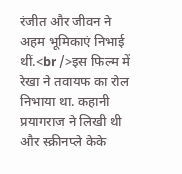रंजीत और जीवन ने अहम भूमिकाएं निभाई थीं.<br />इस फिल्म में रेखा ने तवायफ का रोल निभाया था. कहानी प्रयागराज ने लिखी थी और स्क्रीनप्ले केके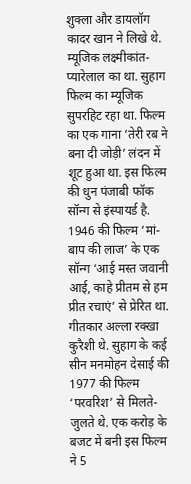शुक्ला और डायलॉग कादर खान ने लिखे थे. म्यूजिक लक्ष्मीकांत-प्यारेलाल का था. सुहाग फिल्म का म्यूजिक सुपरहिट रहा था. फिल्म का एक गाना ‘तेरी रब ने बना दी जोड़ी’ लंदन में शूट हुआ था. इस फिल्म की धुन पंजाबी फॉक सॉन्ग से इंस्पायर्ड है. 1946 की फिल्म ‘मां-बाप की लाज’ के एक सॉन्ग ‘आई मस्त जवानी आई, काहे प्रीतम से हम प्रीत रचाएं’ से प्रेरित था. गीतकार अल्ला रक्खा कुरैशी थे. सुहाग के कई सीन मनमोहन देसाई की 1977 की फिल्म ‘परवरिश’ से मिलते-जुलते थे. एक करोड़ के बजट में बनी इस फिल्म ने 5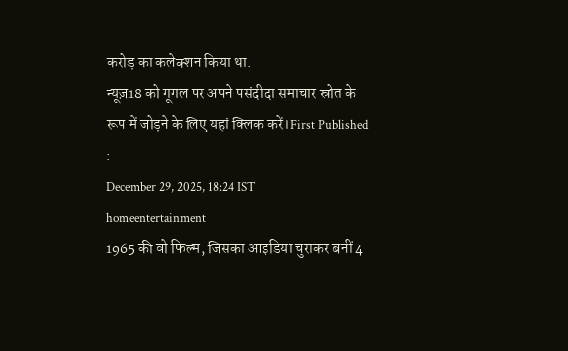करोड़ का कलेक्शन किया था.
न्यूज़18 को गूगल पर अपने पसंदीदा समाचार स्रोत के रूप में जोड़ने के लिए यहां क्लिक करें।First Published :
December 29, 2025, 18:24 IST
homeentertainment
1965 की वो फिल्म, जिसका आइडिया चुराकर बनीं 4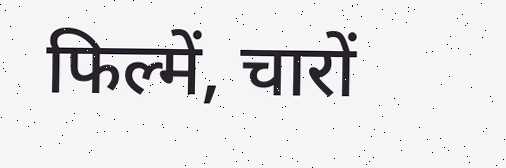फिल्में, चारों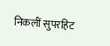निकलीं सुपरहिट